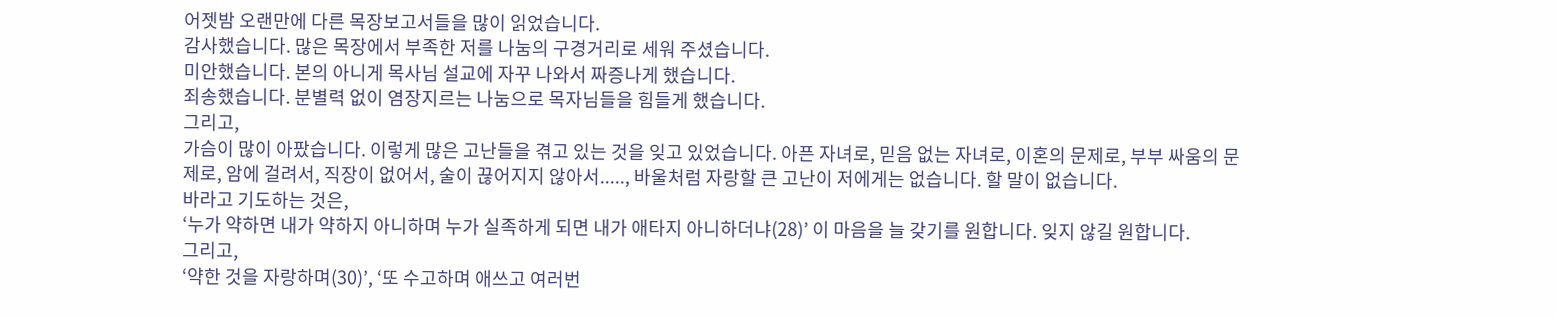어젯밤 오랜만에 다른 목장보고서들을 많이 읽었습니다.
감사했습니다. 많은 목장에서 부족한 저를 나눔의 구경거리로 세워 주셨습니다.
미안했습니다. 본의 아니게 목사님 설교에 자꾸 나와서 짜증나게 했습니다.
죄송했습니다. 분별력 없이 염장지르는 나눔으로 목자님들을 힘들게 했습니다.
그리고,
가슴이 많이 아팠습니다. 이렇게 많은 고난들을 겪고 있는 것을 잊고 있었습니다. 아픈 자녀로, 믿음 없는 자녀로, 이혼의 문제로, 부부 싸움의 문제로, 암에 걸려서, 직장이 없어서, 술이 끊어지지 않아서....., 바울처럼 자랑할 큰 고난이 저에게는 없습니다. 할 말이 없습니다.
바라고 기도하는 것은,
‘누가 약하면 내가 약하지 아니하며 누가 실족하게 되면 내가 애타지 아니하더냐(28)’ 이 마음을 늘 갖기를 원합니다. 잊지 않길 원합니다.
그리고,
‘약한 것을 자랑하며(30)’, ‘또 수고하며 애쓰고 여러번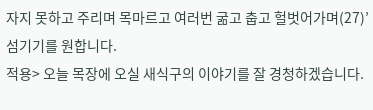자지 못하고 주리며 목마르고 여러번 굶고 춥고 헐벗어가며(27)’ 섬기기를 원합니다.
적용> 오늘 목장에 오실 새식구의 이야기를 잘 경청하겠습니다.